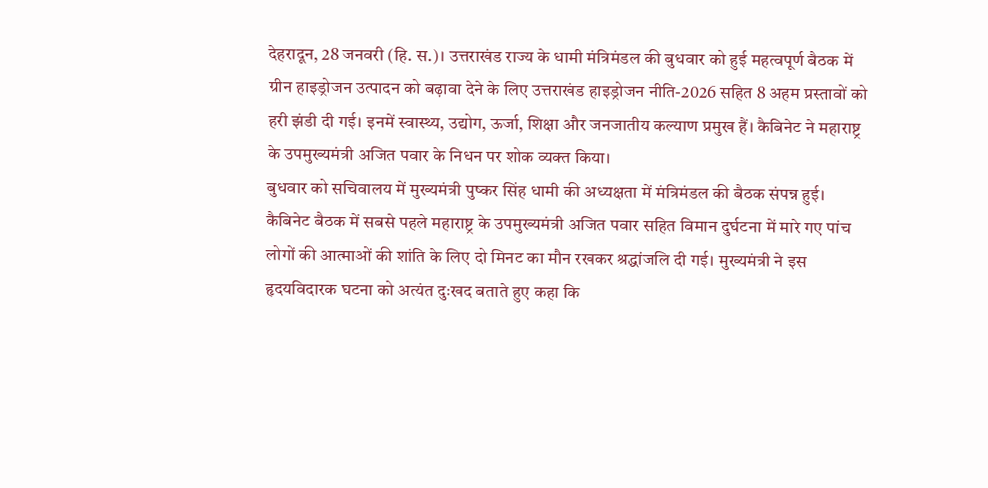देहरादून, 28 जनवरी (हि. स.)। उत्तराखंड राज्य के धामी मंत्रिमंडल की बुधवार को हुई महत्वपूर्ण बैठक में ग्रीन हाइड्रोजन उत्पादन को बढ़ावा देने के लिए उत्तराखंड हाइड्रोजन नीति-2026 सहित 8 अहम प्रस्तावों को हरी झंडी दी गई। इनमें स्वास्थ्य, उद्योग, ऊर्जा, शिक्षा और जनजातीय कल्याण प्रमुख हैं। कैबिनेट ने महाराष्ट्र के उपमुख्यमंत्री अजित पवार के निधन पर शोक व्यक्त किया।
बुधवार को सचिवालय में मुख्यमंत्री पुष्कर सिंह धामी की अध्यक्षता में मंत्रिमंडल की बैठक संपन्न हुई। कैबिनेट बैठक में सबसे पहले महाराष्ट्र के उपमुख्यमंत्री अजित पवार सहित विमान दुर्घटना में मारे गए पांच लोगों की आत्माओं की शांति के लिए दो मिनट का मौन रखकर श्रद्धांजलि दी गई। मुख्यमंत्री ने इस हृदयविदारक घटना को अत्यंत दुःखद बताते हुए कहा कि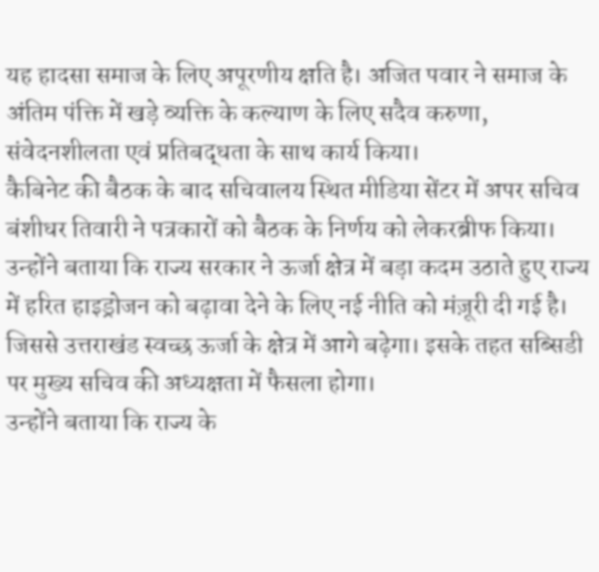यह हादसा समाज के लिए अपूरणीय क्षति है। अजित पवार ने समाज के अंतिम पंक्ति में खड़े व्यक्ति के कल्याण के लिए सदैव करुणा, संवेदनशीलता एवं प्रतिबद्धता के साथ कार्य किया।
कैबिनेट की बैठक के बाद सचिवालय स्थित मीडिया सेंटर में अपर सचिव बंशीधर तिवारी ने पत्रकारों को बैठक के निर्णय को लेकरब्रीफ किया। उन्होंने बताया कि राज्य सरकार ने ऊर्जा क्षेत्र में बड़ा कदम उठाते हुए राज्य में हरित हाइड्रोजन को बढ़ावा देने के लिए नई नीति को मंज़ूरी दी गई है। जिससे उत्तराखंड स्वच्छ ऊर्जा के क्षेत्र में आगे बढ़ेगा। इसके तहत सब्सिडी पर मुख्य सचिव की अध्यक्षता में फैसला होगा।
उन्होंने बताया कि राज्य के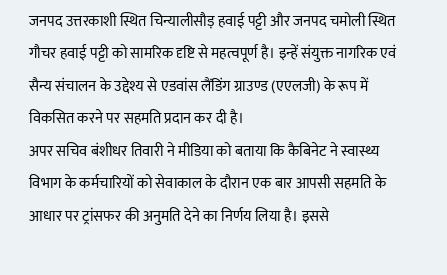जनपद उत्तरकाशी स्थित चिन्यालीसौड़ हवाई पट्टी और जनपद चमोली स्थित गौचर हवाई पट्टी को सामरिक दृष्टि से महत्वपूर्ण है। इन्हें संयुक्त नागरिक एवं सैन्य संचालन के उद्देश्य से एडवांस लैंडिंग ग्राउण्ड (एएलजी) के रूप में विकसित करने पर सहमति प्रदान कर दी है।
अपर सचिव बंशीधर तिवारी ने मीडिया को बताया कि कैबिनेट ने स्वास्थ्य विभाग के कर्मचारियों को सेवाकाल के दौरान एक बार आपसी सहमति के आधार पर ट्रांसफर की अनुमति देने का निर्णय लिया है। इससे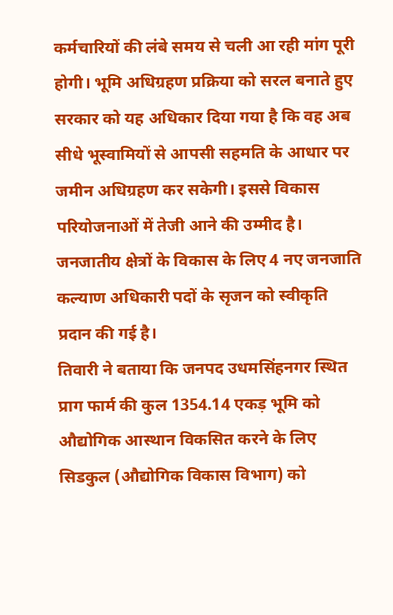कर्मचारियों की लंबे समय से चली आ रही मांग पूरी होगी। भूमि अधिग्रहण प्रक्रिया को सरल बनाते हुए सरकार को यह अधिकार दिया गया है कि वह अब सीधे भूस्वामियों से आपसी सहमति के आधार पर जमीन अधिग्रहण कर सकेगी। इससे विकास परियोजनाओं में तेजी आने की उम्मीद है। जनजातीय क्षेत्रों के विकास के लिए 4 नए जनजाति कल्याण अधिकारी पदों के सृजन को स्वीकृति प्रदान की गई है।
तिवारी ने बताया कि जनपद उधमसिंहनगर स्थित प्राग फार्म की कुल 1354.14 एकड़ भूमि को औद्योगिक आस्थान विकसित करने के लिए सिडकुल (औद्योगिक विकास विभाग) को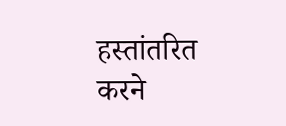हस्तांतरित करने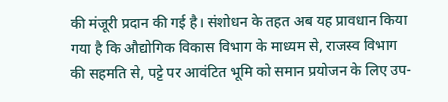की मंजूरी प्रदान की गई है। संशोधन के तहत अब यह प्रावधान किया गया है कि औद्योगिक विकास विभाग के माध्यम से, राजस्व विभाग की सहमति से, पट्टे पर आवंटित भूमि को समान प्रयोजन के लिए उप-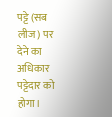पट्टे (सब लीज) पर देने का अधिकार पट्टेदार को होगा।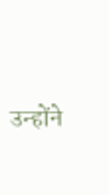उन्होंने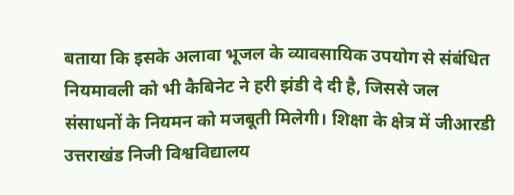बताया कि इसके अलावा भूजल के व्यावसायिक उपयोग से संबंधित नियमावली को भी कैबिनेट ने हरी झंडी दे दी है, जिससे जल संसाधनों के नियमन को मजबूती मिलेगी। शिक्षा के क्षेत्र में जीआरडी उत्तराखंड निजी विश्वविद्यालय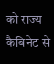को राज्य कैबिनेट से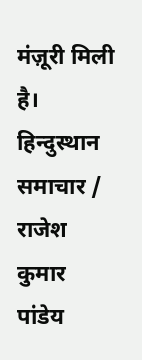मंज़ूरी मिली है।
हिन्दुस्थान समाचार / राजेश कुमार पांडेय